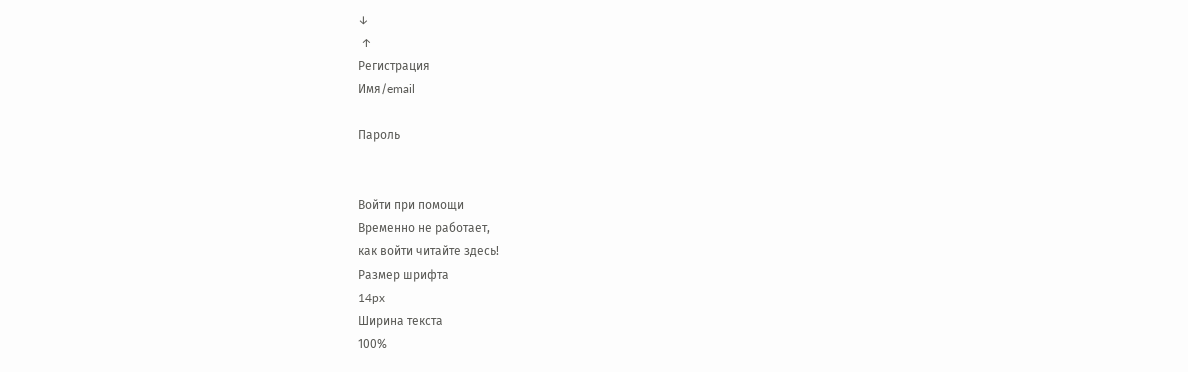↓
 ↑
Регистрация
Имя/email

Пароль


Войти при помощи
Временно не работает,
как войти читайте здесь!
Размер шрифта
14px
Ширина текста
100%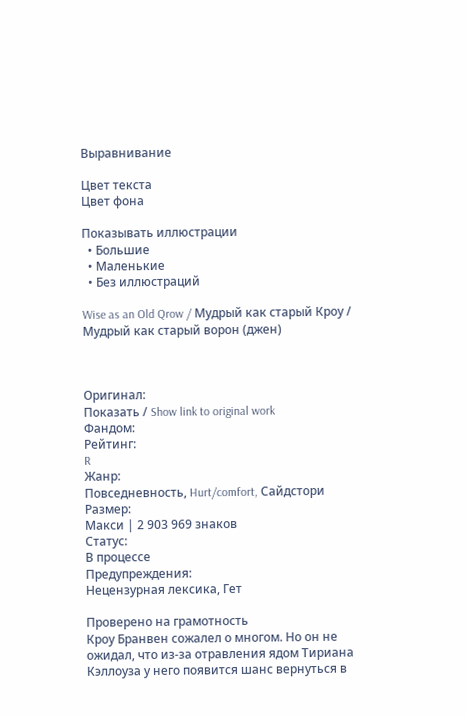Выравнивание

Цвет текста
Цвет фона

Показывать иллюстрации
  • Большие
  • Маленькие
  • Без иллюстраций

Wise as an Old Qrow / Мудрый как старый Кроу / Мудрый как старый ворон (джен)



Оригинал:
Показать / Show link to original work
Фандом:
Рейтинг:
R
Жанр:
Повседневность, Hurt/comfort, Сайдстори
Размер:
Макси | 2 903 969 знаков
Статус:
В процессе
Предупреждения:
Нецензурная лексика, Гет

Проверено на грамотность
Кроу Бранвен сожалел о многом. Но он не ожидал, что из-за отравления ядом Тириана Кэллоуза у него появится шанс вернуться в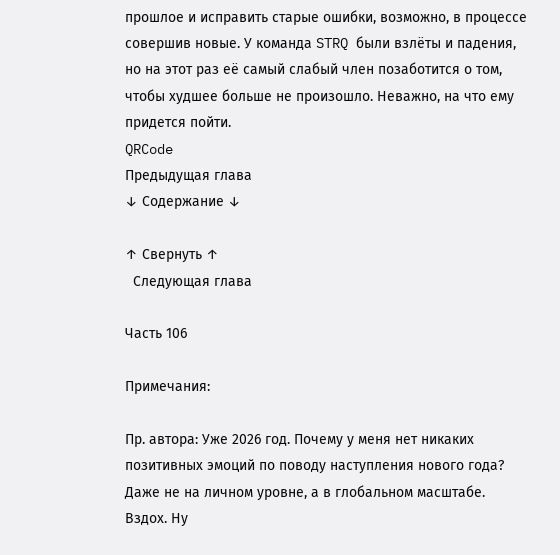прошлое и исправить старые ошибки, возможно, в процессе совершив новые. У команда STRQ были взлёты и падения, но на этот раз её самый слабый член позаботится о том, чтобы худшее больше не произошло. Неважно, на что ему придется пойти.
QRCode
Предыдущая глава
↓ Содержание ↓

↑ Свернуть ↑
  Следующая глава

Часть 106

Примечания:

Пр. автора: Уже 2026 год. Почему у меня нет никаких позитивных эмоций по поводу наступления нового года? Даже не на личном уровне, а в глобальном масштабе. Вздох. Ну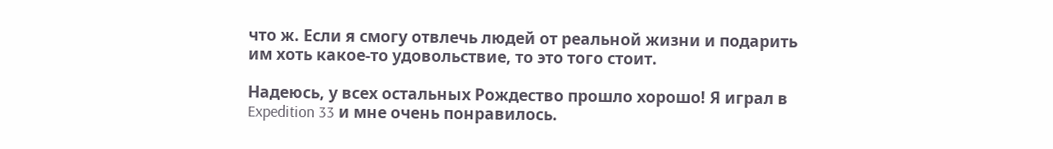что ж. Если я смогу отвлечь людей от реальной жизни и подарить им хоть какое-то удовольствие, то это того стоит.

Надеюсь, у всех остальных Рождество прошло хорошо! Я играл в Expedition 33 и мне очень понравилось.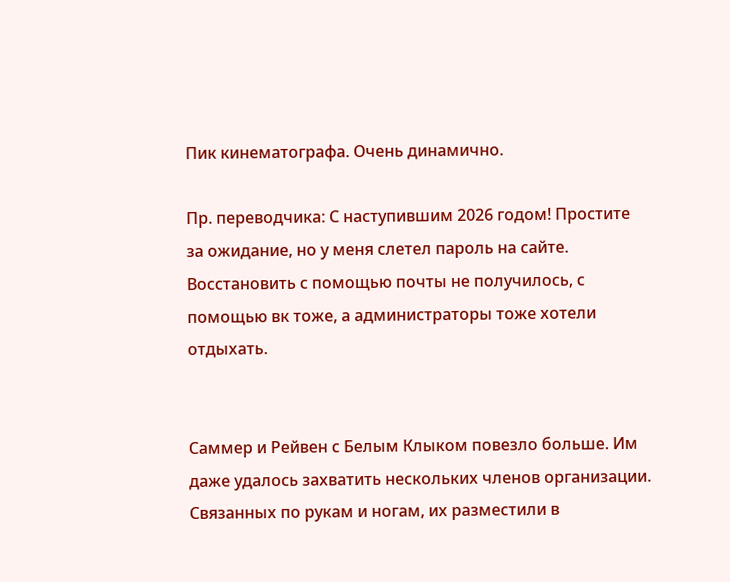Пик кинематографа. Очень динамично.

Пр. переводчика: С наступившим 2026 годом! Простите за ожидание, но у меня слетел пароль на сайте. Восстановить с помощью почты не получилось, с помощью вк тоже, а администраторы тоже хотели отдыхать.


Саммер и Рейвен с Белым Клыком повезло больше. Им даже удалось захватить нескольких членов организации. Связанных по рукам и ногам, их разместили в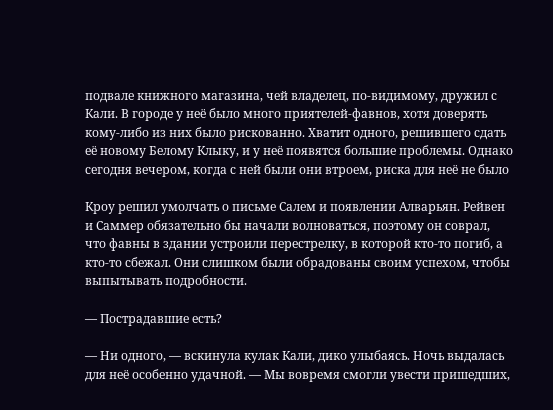подвале книжного магазина, чей владелец, по-видимому, дружил с Кали. В городе у неё было много приятелей-фавнов, хотя доверять кому-либо из них было рискованно. Хватит одного, решившего сдать её новому Белому Клыку, и у неё появятся большие проблемы. Однако сегодня вечером, когда с ней были они втроем, риска для неё не было

Кроу решил умолчать о письме Салем и появлении Алварьян. Рейвен и Саммер обязательно бы начали волноваться, поэтому он соврал, что фавны в здании устроили перестрелку, в которой кто-то погиб, а кто-то сбежал. Они слишком были обрадованы своим успехом, чтобы выпытывать подробности.

— Пострадавшие есть?

— Ни одного, — вскинула кулак Кали, дико улыбаясь. Ночь выдалась для неё особенно удачной. — Мы вовремя смогли увести пришедших,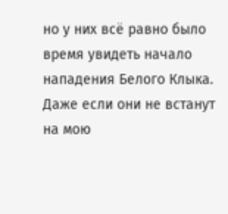но у них всё равно было время увидеть начало нападения Белого Клыка. Даже если они не встанут на мою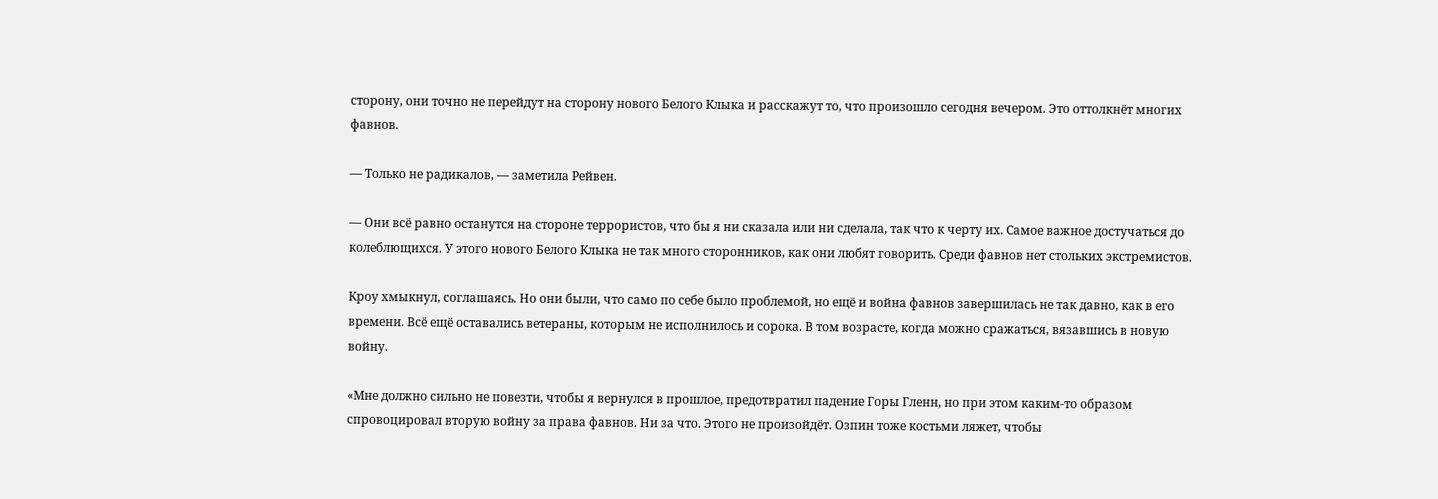сторону, они точно не перейдут на сторону нового Белого Клыка и расскажут то, что произошло сегодня вечером. Это оттолкнёт многих фавнов.

— Только не радикалов, — заметила Рейвен.

— Они всё равно останутся на стороне террористов, что бы я ни сказала или ни сделала, так что к черту их. Самое важное достучаться до колеблющихся. У этого нового Белого Клыка не так много сторонников, как они любят говорить. Среди фавнов нет стольких экстремистов.

Кроу хмыкнул, соглашаясь. Но они были, что само по себе было проблемой, но ещё и война фавнов завершилась не так давно, как в его времени. Всё ещё оставались ветераны, которым не исполнилось и сорока. В том возрасте, когда можно сражаться, вязавшись в новую войну.

«Мне должно сильно не повезти, чтобы я вернулся в прошлое, предотвратил падение Горы Гленн, но при этом каким-то образом спровоцировал вторую войну за права фавнов. Ни за что. Этого не произойдёт. Озпин тоже костьми ляжет, чтобы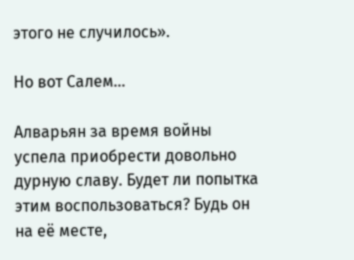этого не случилось».

Но вот Салем…

Алварьян за время войны успела приобрести довольно дурную славу. Будет ли попытка этим воспользоваться? Будь он на её месте,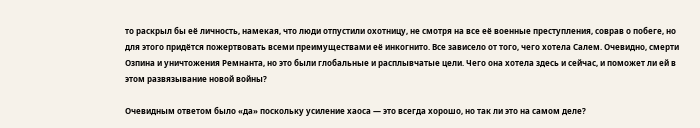то раскрыл бы её личность, намекая, что люди отпустили охотницу, не смотря на все её военные преступления, соврав о побеге, но для этого придётся пожертвовать всеми преимуществами её инкогнито. Все зависело от того, чего хотела Салем. Очевидно, смерти Озпина и уничтожения Ремнанта, но это были глобальные и расплывчатые цели. Чего она хотела здесь и сейчас, и поможет ли ей в этом развязывание новой войны?

Очевидным ответом было «да» поскольку усиление хаоса — это всегда хорошо, но так ли это на самом деле?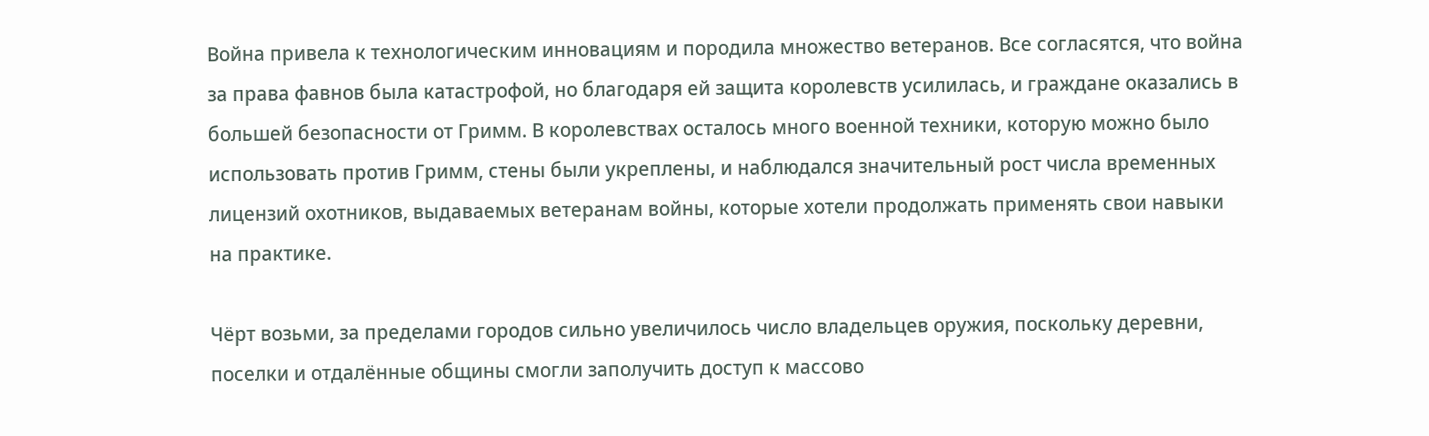Война привела к технологическим инновациям и породила множество ветеранов. Все согласятся, что война за права фавнов была катастрофой, но благодаря ей защита королевств усилилась, и граждане оказались в большей безопасности от Гримм. В королевствах осталось много военной техники, которую можно было использовать против Гримм, стены были укреплены, и наблюдался значительный рост числа временных лицензий охотников, выдаваемых ветеранам войны, которые хотели продолжать применять свои навыки на практике.

Чёрт возьми, за пределами городов сильно увеличилось число владельцев оружия, поскольку деревни, поселки и отдалённые общины смогли заполучить доступ к массово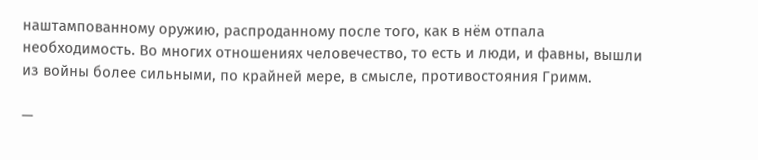наштампованному оружию, распроданному после того, как в нём отпала необходимость. Во многих отношениях человечество, то есть и люди, и фавны, вышли из войны более сильными, по крайней мере, в смысле, противостояния Гримм.

—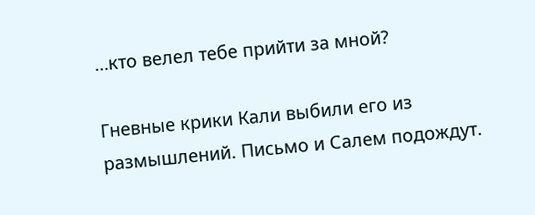…кто велел тебе прийти за мной?

Гневные крики Кали выбили его из размышлений. Письмо и Салем подождут.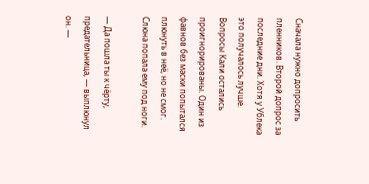Сначала нужно допросить пленников. Второй допрос за последние дни. Хотя у Ублека это получалось лучше. Вопросы Кали остались проигнорированы. Один из фавнов без маски попытался плюнуть в неё, но не смог. Слюна попала ему под ноги.

— Да пошла ты к чёрту, предательница, — выплюнул он. —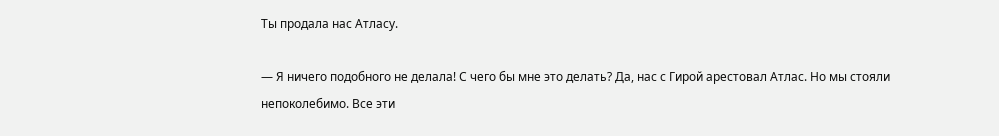Ты продала нас Атласу.

— Я ничего подобного не делала! С чего бы мне это делать? Да, нас с Гирой арестовал Атлас. Но мы стояли непоколебимо. Все эти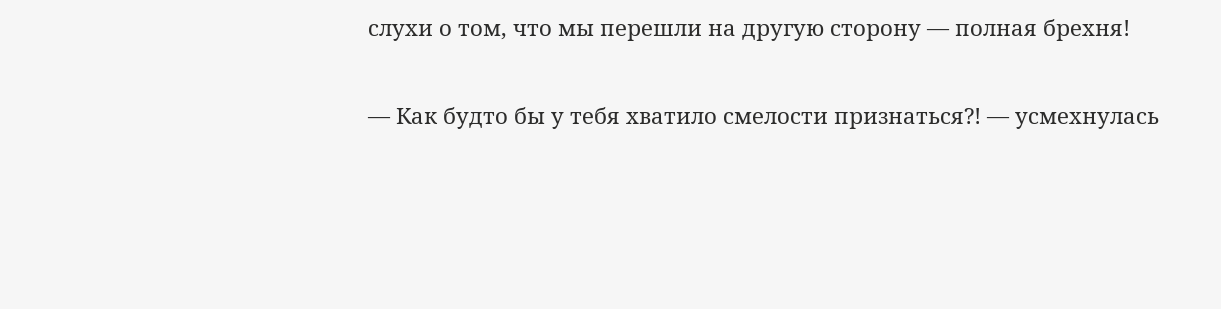слухи о том, что мы перешли на другую сторону — полная брехня!

— Как будто бы у тебя хватило смелости признаться?! — усмехнулась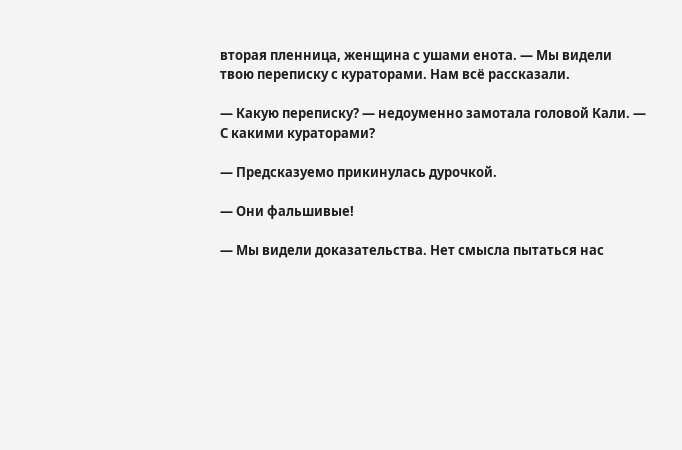вторая пленница, женщина с ушами енота. — Мы видели твою переписку с кураторами. Нам всё рассказали.

— Какую переписку? — недоуменно замотала головой Кали. — С какими кураторами?

— Предсказуемо прикинулась дурочкой.

— Они фальшивые!

— Мы видели доказательства. Нет смысла пытаться нас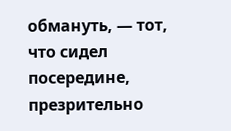обмануть, — тот, что сидел посередине, презрительно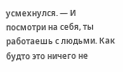усмехнулся. — И посмотри на себя, ты работаешь с людьми. Как будто это ничего не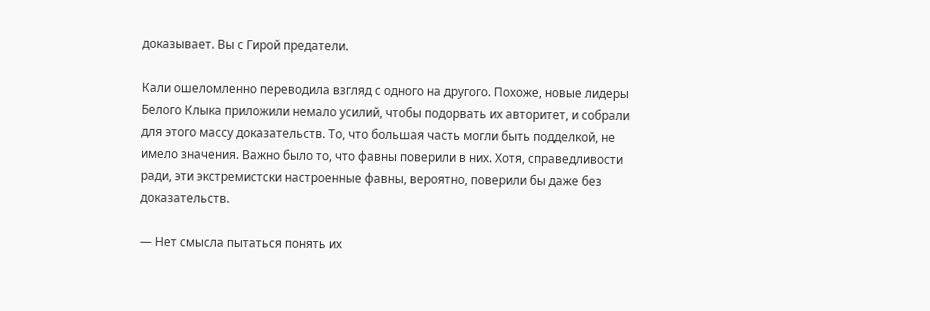доказывает. Вы с Гирой предатели.

Кали ошеломленно переводила взгляд с одного на другого. Похоже, новые лидеры Белого Клыка приложили немало усилий, чтобы подорвать их авторитет, и собрали для этого массу доказательств. То, что большая часть могли быть подделкой, не имело значения. Важно было то, что фавны поверили в них. Хотя, справедливости ради, эти экстремистски настроенные фавны, вероятно, поверили бы даже без доказательств.

— Нет смысла пытаться понять их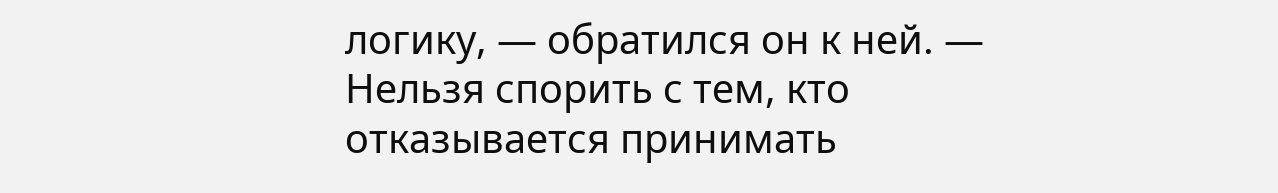логику, — обратился он к ней. — Нельзя спорить с тем, кто отказывается принимать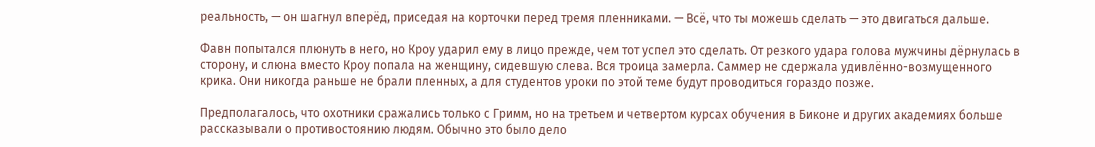реальность, — он шагнул вперёд, приседая на корточки перед тремя пленниками. — Всё, что ты можешь сделать — это двигаться дальше.

Фавн попытался плюнуть в него, но Кроу ударил ему в лицо прежде, чем тот успел это сделать. От резкого удара голова мужчины дёрнулась в сторону, и слюна вместо Кроу попала на женщину, сидевшую слева. Вся троица замерла. Саммер не сдержала удивлённо-возмущенного крика. Они никогда раньше не брали пленных, а для студентов уроки по этой теме будут проводиться гораздо позже.

Предполагалось, что охотники сражались только с Гримм, но на третьем и четвертом курсах обучения в Биконе и других академиях больше рассказывали о противостоянию людям. Обычно это было дело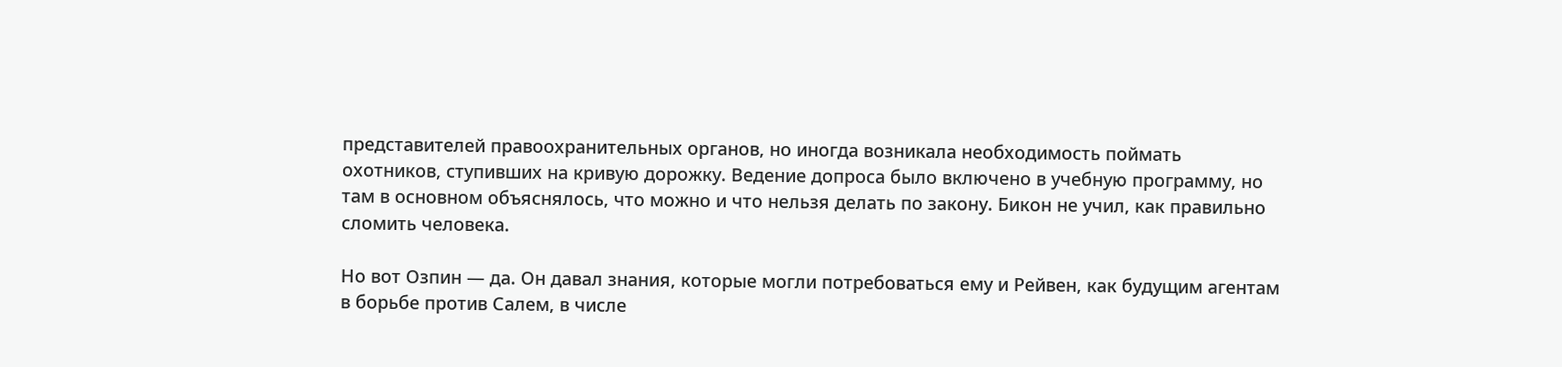представителей правоохранительных органов, но иногда возникала необходимость поймать охотников, ступивших на кривую дорожку. Ведение допроса было включено в учебную программу, но там в основном объяснялось, что можно и что нельзя делать по закону. Бикон не учил, как правильно сломить человека.

Но вот Озпин — да. Он давал знания, которые могли потребоваться ему и Рейвен, как будущим агентам в борьбе против Салем, в числе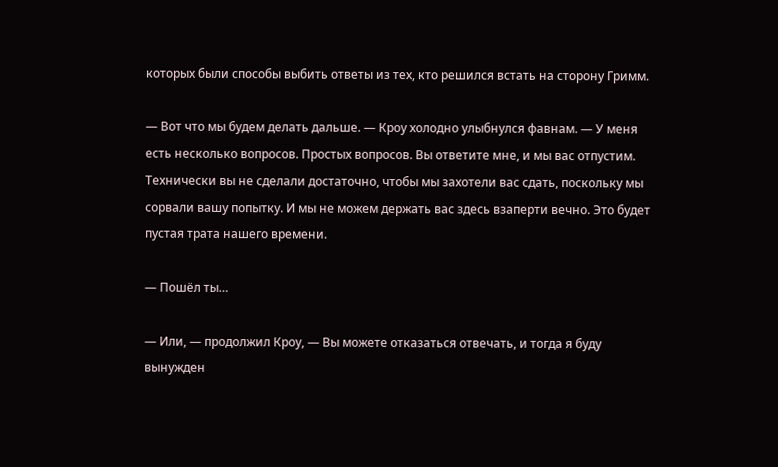которых были способы выбить ответы из тех, кто решился встать на сторону Гримм.

— Вот что мы будем делать дальше. — Кроу холодно улыбнулся фавнам. — У меня есть несколько вопросов. Простых вопросов. Вы ответите мне, и мы вас отпустим. Технически вы не сделали достаточно, чтобы мы захотели вас сдать, поскольку мы сорвали вашу попытку. И мы не можем держать вас здесь взаперти вечно. Это будет пустая трата нашего времени.

— Пошёл ты…

— Или, — продолжил Кроу, — Вы можете отказаться отвечать, и тогда я буду вынужден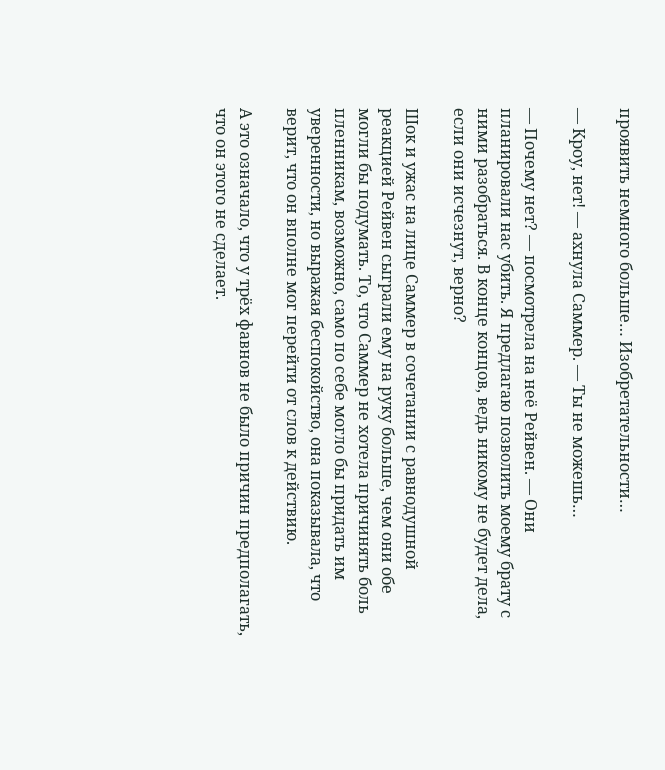проявить немного больше… Изобретательности…

— Кроу, нет! — ахнула Саммер. — Ты не можешь…

— Почему нет? — посмотрела на неё Рейвен. — Они планировали нас убить. Я предлагаю позволить моему брату с ними разобраться. В конце концов, ведь никому не будет дела, если они исчезнут, верно?

Шок и ужас на лице Саммер в сочетании с равнодушной реакцией Рейвен сыграли ему на руку больше, чем они обе могли бы подумать. То, что Саммер не хотела причинять боль пленникам, возможно, само по себе могло бы придать им уверенности, но выражая беспокойство, она показывала, что верит, что он вполне мог перейти от слов к действию.

А это означало, что у трёх фавнов не было причин предполагать, что он этого не сделает.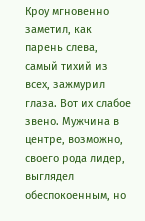Кроу мгновенно заметил, как парень слева, самый тихий из всех, зажмурил глаза. Вот их слабое звено. Мужчина в центре, возможно, своего рода лидер, выглядел обеспокоенным, но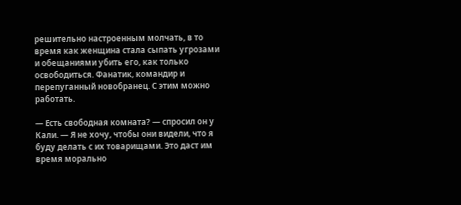решительно настроенным молчать, в то время как женщина стала сыпать угрозами и обещаниями убить его, как только освободиться. Фанатик, командир и перепуганный новобранец. С этим можно работать.

— Есть свободная комната? — спросил он у Кали. — Я не хочу, чтобы они видели, что я буду делать с их товарищами. Это даст им время морально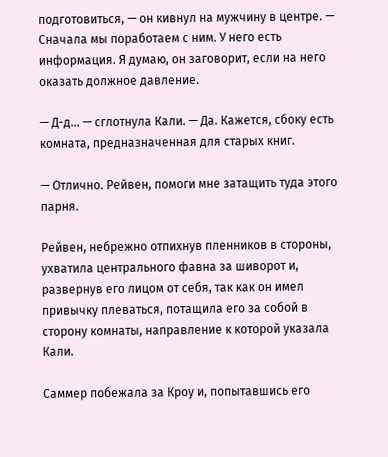подготовиться, — он кивнул на мужчину в центре. — Сначала мы поработаем с ним. У него есть информация. Я думаю, он заговорит, если на него оказать должное давление.

— Д-д… — сглотнула Кали. — Да. Кажется, сбоку есть комната, предназначенная для старых книг.

— Отлично. Рейвен, помоги мне затащить туда этого парня.

Рейвен, небрежно отпихнув пленников в стороны, ухватила центрального фавна за шиворот и, развернув его лицом от себя, так как он имел привычку плеваться, потащила его за собой в сторону комнаты, направление к которой указала Кали.

Саммер побежала за Кроу и, попытавшись его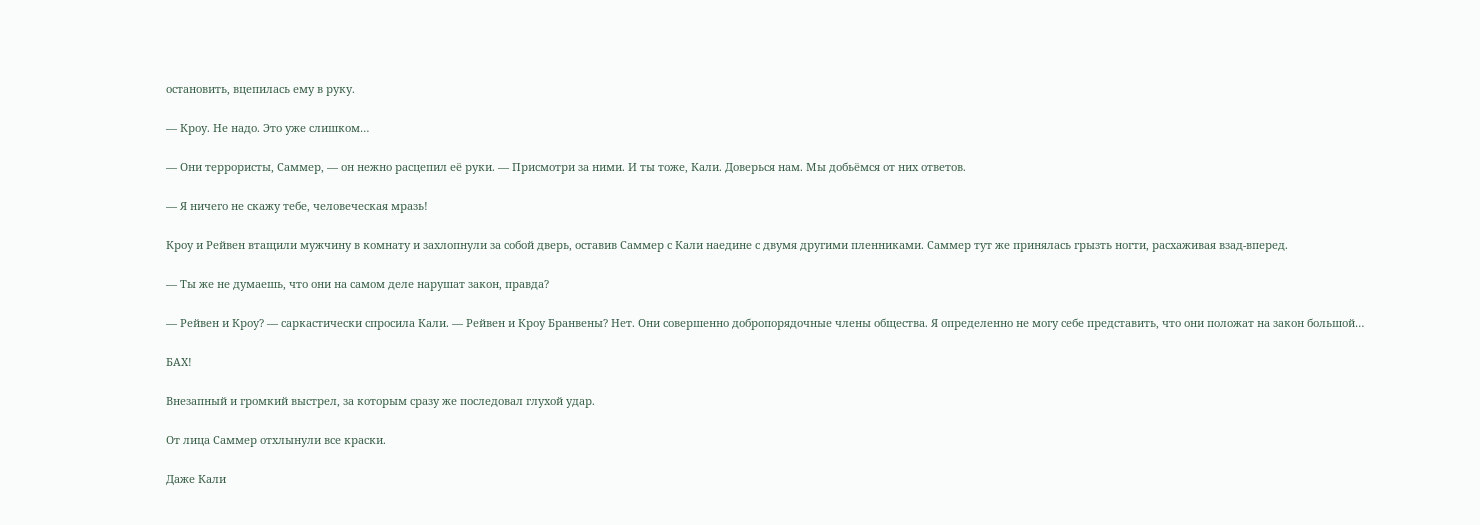остановить, вцепилась ему в руку.

— Кроу. Не надо. Это уже слишком…

— Они террористы, Саммер, — он нежно расцепил её руки. — Присмотри за ними. И ты тоже, Кали. Доверься нам. Мы добьёмся от них ответов.

— Я ничего не скажу тебе, человеческая мразь!

Кроу и Рейвен втащили мужчину в комнату и захлопнули за собой дверь, оставив Саммер с Кали наедине с двумя другими пленниками. Саммер тут же принялась грызть ногти, расхаживая взад-вперед.

— Ты же не думаешь, что они на самом деле нарушат закон, правда?

— Рейвен и Кроу? — саркастически спросила Кали. — Рейвен и Кроу Бранвены? Нет. Они совершенно добропорядочные члены общества. Я определенно не могу себе представить, что они положат на закон большой…

БАХ!

Внезапный и громкий выстрел, за которым сразу же последовал глухой удар.

От лица Саммер отхлынули все краски.

Даже Кали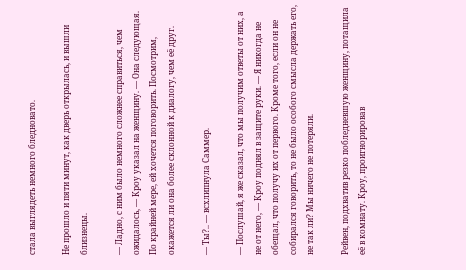стала выглядеть немного бледновато.

Не прошло и пяти минут, как дверь открылась, и вышли близнецы.

— Ладно, с ним было немного сложнее справиться, чем ожидалось, — Кроу указал на женщину. — Она следующая. По крайней мере, ей хочется поговорить. Посмотрим, окажется ли она более склонной к диалогу, чем её друг.

— Ты?.. — всхлипнула Саммер.

— Послушай, я же сказал, что мы получим ответы от них, а не от него, — Кроу поднял в защите руки. — Я никогда не обещал, что получу их от первого. Кроме того, если он не собирался говорить, то не было особого смысла держать его, не так ли? Мы ничего не потеряли.

Рейвен, подхватив резко побледневшую женщину, потащила её в комнату. Кроу, проигнорировав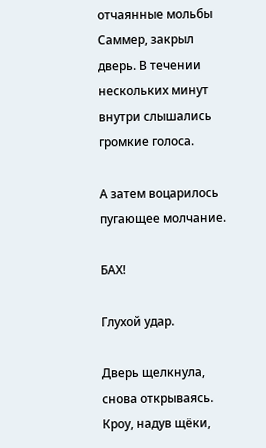отчаянные мольбы Саммер, закрыл дверь. В течении нескольких минут внутри слышались громкие голоса.

А затем воцарилось пугающее молчание.

БАХ!

Глухой удар.

Дверь щелкнула, снова открываясь. Кроу, надув щёки,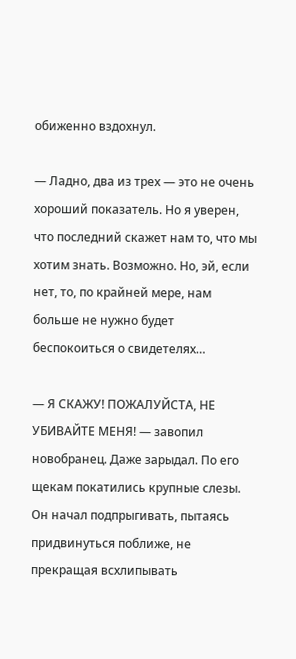обиженно вздохнул.

— Ладно, два из трех — это не очень хороший показатель. Но я уверен, что последний скажет нам то, что мы хотим знать. Возможно. Но, эй, если нет, то, по крайней мере, нам больше не нужно будет беспокоиться о свидетелях…

— Я СКАЖУ! ПОЖАЛУЙСТА, НЕ УБИВАЙТЕ МЕНЯ! — завопил новобранец. Даже зарыдал. По его щекам покатились крупные слезы. Он начал подпрыгивать, пытаясь придвинуться поближе, не прекращая всхлипывать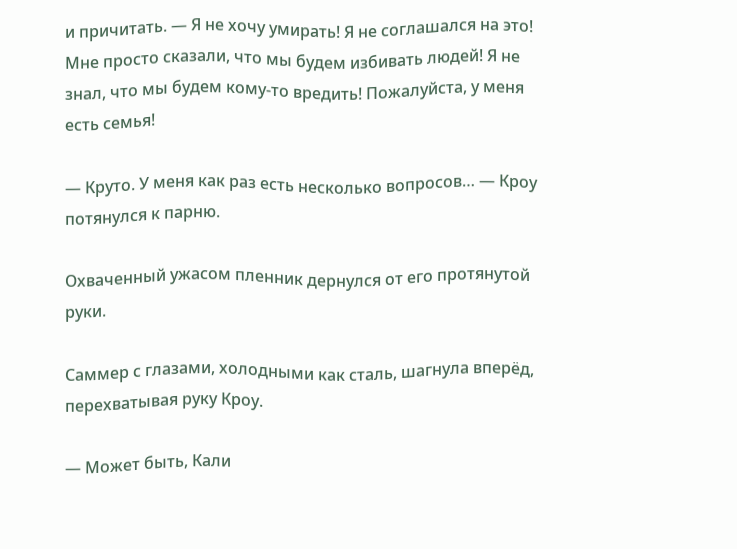и причитать. — Я не хочу умирать! Я не соглашался на это! Мне просто сказали, что мы будем избивать людей! Я не знал, что мы будем кому-то вредить! Пожалуйста, у меня есть семья!

— Круто. У меня как раз есть несколько вопросов… — Кроу потянулся к парню.

Охваченный ужасом пленник дернулся от его протянутой руки.

Саммер с глазами, холодными как сталь, шагнула вперёд, перехватывая руку Кроу.

— Может быть, Кали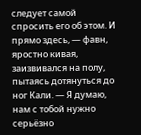следует самой спросить его об этом. И прямо здесь, — фавн, яростно кивая, заизвивался на полу, пытаясь дотянуться до ног Кали. — Я думаю, нам с тобой нужно серьёзно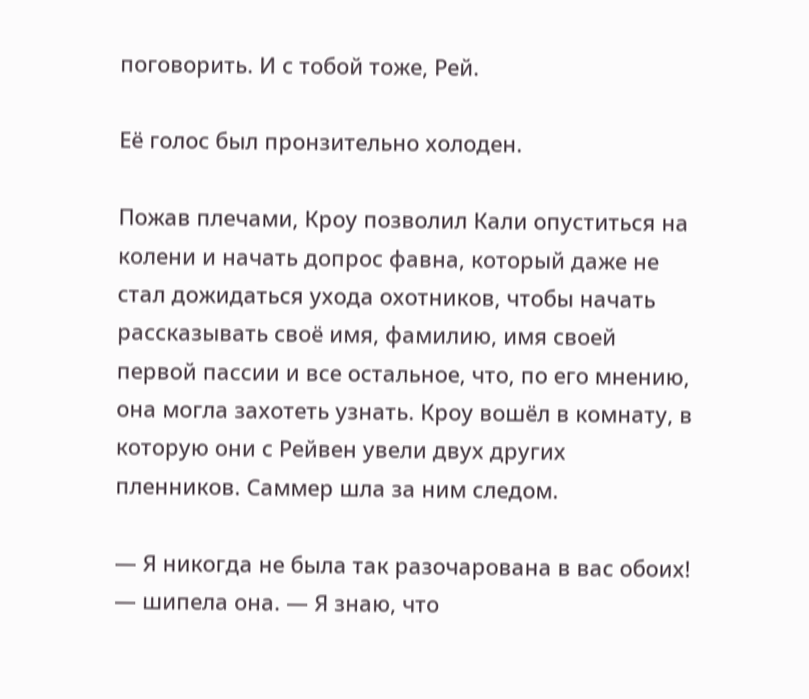поговорить. И с тобой тоже, Рей.

Её голос был пронзительно холоден.

Пожав плечами, Кроу позволил Кали опуститься на колени и начать допрос фавна, который даже не стал дожидаться ухода охотников, чтобы начать рассказывать своё имя, фамилию, имя своей первой пассии и все остальное, что, по его мнению, она могла захотеть узнать. Кроу вошёл в комнату, в которую они с Рейвен увели двух других пленников. Саммер шла за ним следом.

— Я никогда не была так разочарована в вас обоих! — шипела она. — Я знаю, что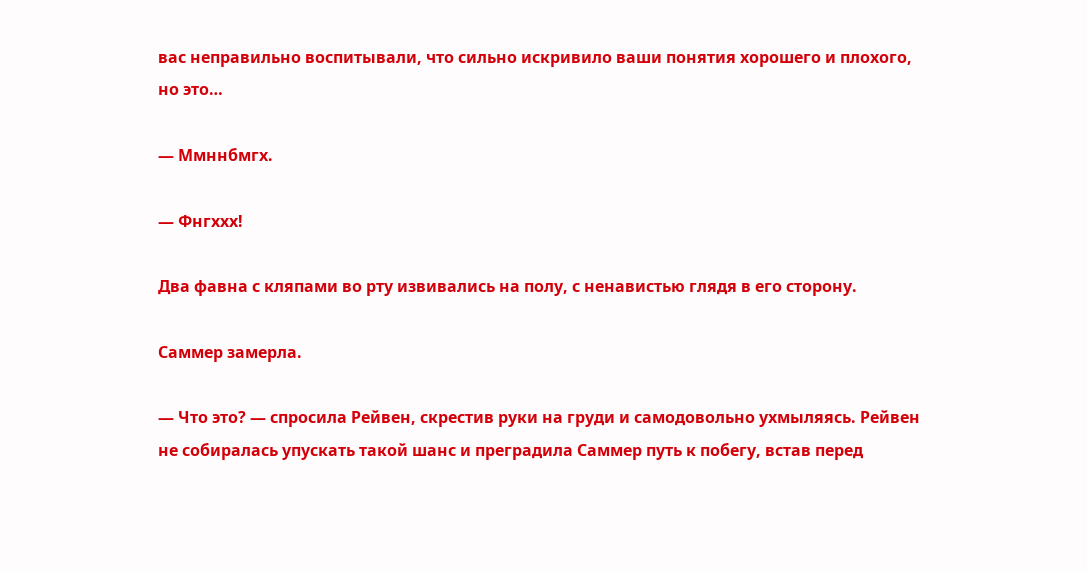вас неправильно воспитывали, что сильно искривило ваши понятия хорошего и плохого, но это…

— Ммннбмгх.

— Фнгххх!

Два фавна с кляпами во рту извивались на полу, с ненавистью глядя в его сторону.

Саммер замерла.

— Что это? — спросила Рейвен, скрестив руки на груди и самодовольно ухмыляясь. Рейвен не собиралась упускать такой шанс и преградила Саммер путь к побегу, встав перед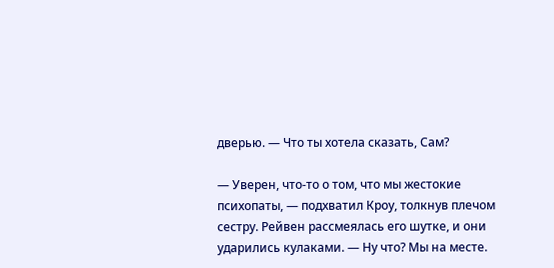дверью. — Что ты хотела сказать, Сам?

— Уверен, что-то о том, что мы жестокие психопаты, — подхватил Кроу, толкнув плечом сестру. Рейвен рассмеялась его шутке, и они ударились кулаками. — Ну что? Мы на месте.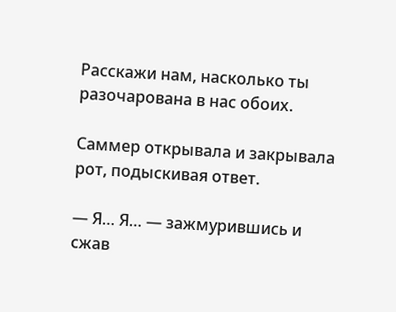Расскажи нам, насколько ты разочарована в нас обоих.

Саммер открывала и закрывала рот, подыскивая ответ.

— Я… Я… — зажмурившись и сжав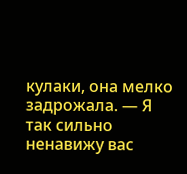кулаки, она мелко задрожала. — Я так сильно ненавижу вас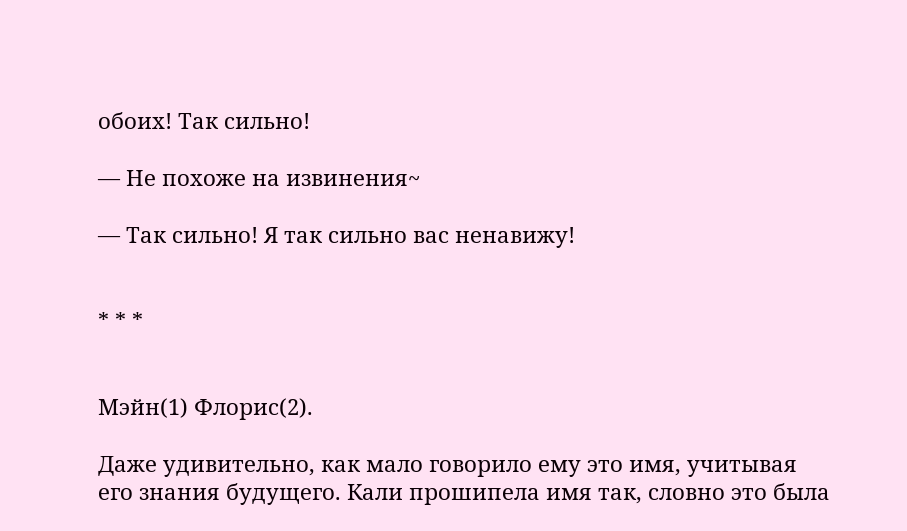обоих! Так сильно!

— Не похоже на извинения~

— Так сильно! Я так сильно вас ненавижу!


* * *


Мэйн(1) Флорис(2).

Даже удивительно, как мало говорило ему это имя, учитывая его знания будущего. Кали прошипела имя так, словно это была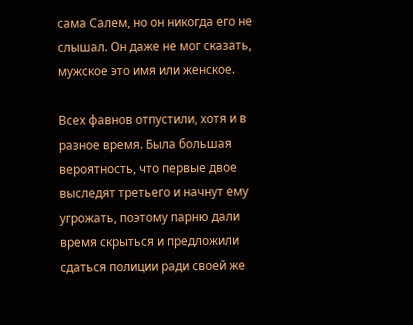сама Салем, но он никогда его не слышал. Он даже не мог сказать, мужское это имя или женское.

Всех фавнов отпустили, хотя и в разное время. Была большая вероятность, что первые двое выследят третьего и начнут ему угрожать, поэтому парню дали время скрыться и предложили сдаться полиции ради своей же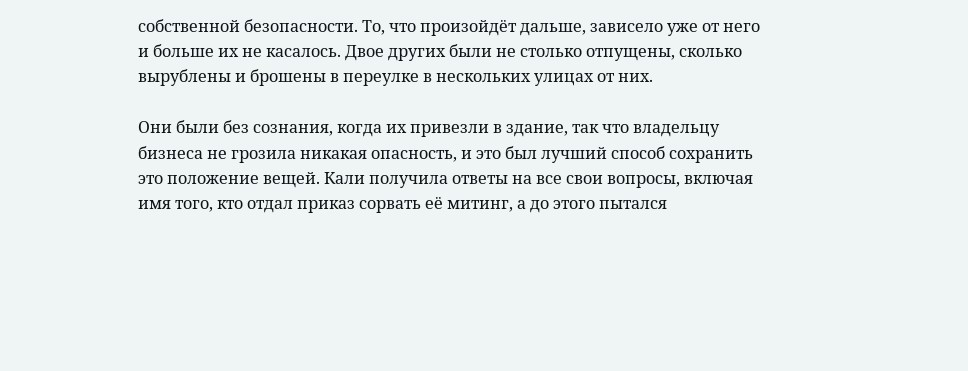собственной безопасности. То, что произойдёт дальше, зависело уже от него и больше их не касалось. Двое других были не столько отпущены, сколько вырублены и брошены в переулке в нескольких улицах от них.

Они были без сознания, когда их привезли в здание, так что владельцу бизнеса не грозила никакая опасность, и это был лучший способ сохранить это положение вещей. Кали получила ответы на все свои вопросы, включая имя того, кто отдал приказ сорвать её митинг, а до этого пытался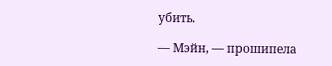убить.

— Мэйн, — прошипела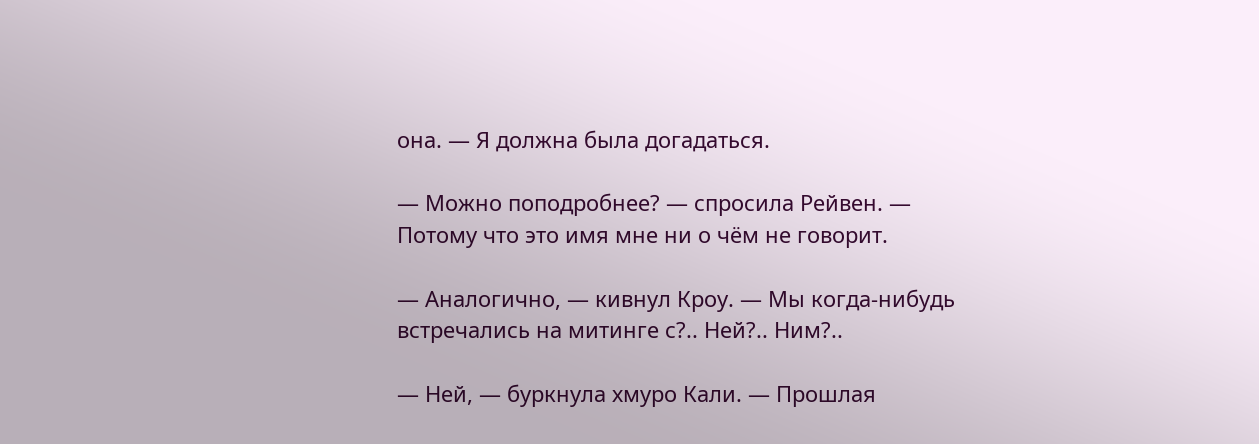она. — Я должна была догадаться.

— Можно поподробнее? — спросила Рейвен. — Потому что это имя мне ни о чём не говорит.

— Аналогично, — кивнул Кроу. — Мы когда-нибудь встречались на митинге с?.. Ней?.. Ним?..

— Ней, — буркнула хмуро Кали. — Прошлая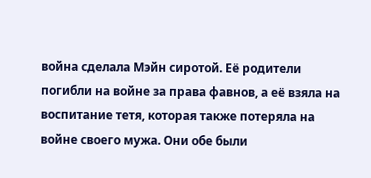война сделала Мэйн сиротой. Её родители погибли на войне за права фавнов, а её взяла на воспитание тетя, которая также потеряла на войне своего мужа. Они обе были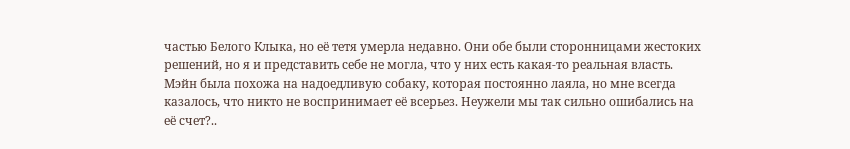частью Белого Клыка, но её тетя умерла недавно. Они обе были сторонницами жестоких решений, но я и представить себе не могла, что у них есть какая-то реальная власть. Мэйн была похожа на надоедливую собаку, которая постоянно лаяла, но мне всегда казалось, что никто не воспринимает её всерьез. Неужели мы так сильно ошибались на её счет?..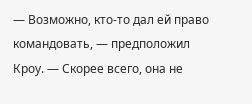— Возможно, кто-то дал ей право командовать, — предположил Кроу. — Скорее всего, она не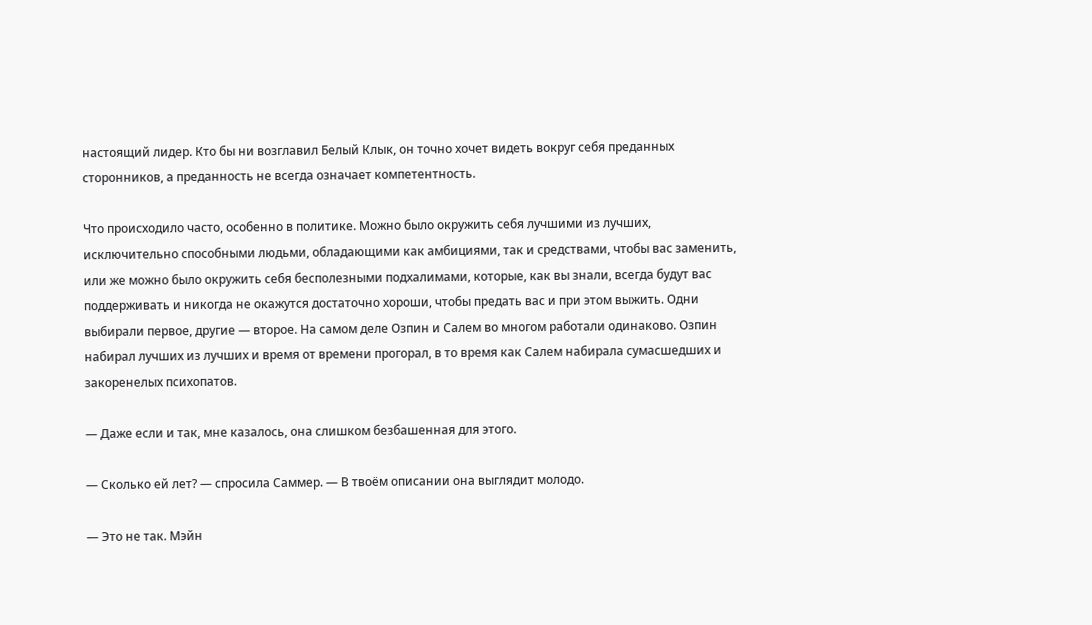настоящий лидер. Кто бы ни возглавил Белый Клык, он точно хочет видеть вокруг себя преданных сторонников, а преданность не всегда означает компетентность.

Что происходило часто, особенно в политике. Можно было окружить себя лучшими из лучших, исключительно способными людьми, обладающими как амбициями, так и средствами, чтобы вас заменить, или же можно было окружить себя бесполезными подхалимами, которые, как вы знали, всегда будут вас поддерживать и никогда не окажутся достаточно хороши, чтобы предать вас и при этом выжить. Одни выбирали первое, другие — второе. На самом деле Озпин и Салем во многом работали одинаково. Озпин набирал лучших из лучших и время от времени прогорал, в то время как Салем набирала сумасшедших и закоренелых психопатов.

— Даже если и так, мне казалось, она слишком безбашенная для этого.

— Сколько ей лет? — спросила Саммер. — В твоём описании она выглядит молодо.

— Это не так. Мэйн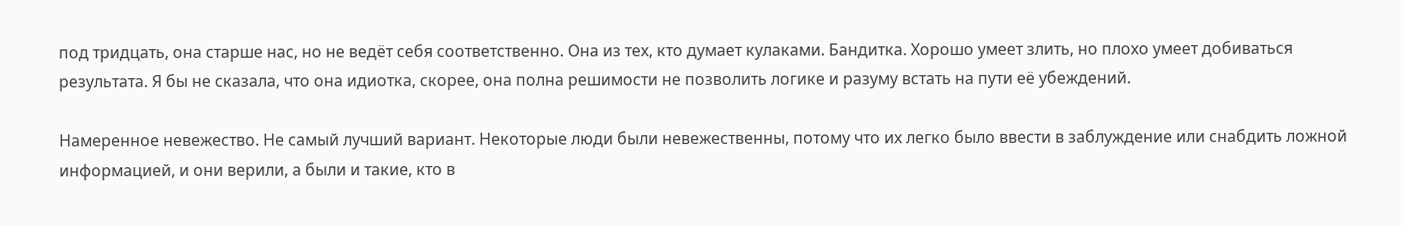под тридцать, она старше нас, но не ведёт себя соответственно. Она из тех, кто думает кулаками. Бандитка. Хорошо умеет злить, но плохо умеет добиваться результата. Я бы не сказала, что она идиотка, скорее, она полна решимости не позволить логике и разуму встать на пути её убеждений.

Намеренное невежество. Не самый лучший вариант. Некоторые люди были невежественны, потому что их легко было ввести в заблуждение или снабдить ложной информацией, и они верили, а были и такие, кто в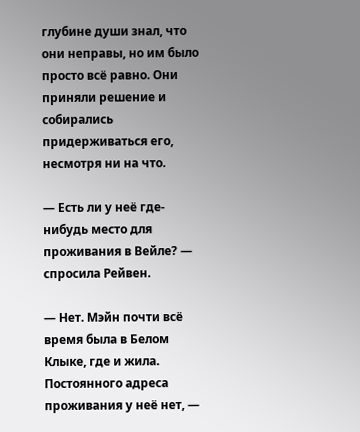глубине души знал, что они неправы, но им было просто всё равно. Они приняли решение и собирались придерживаться его, несмотря ни на что.

— Есть ли у неё где-нибудь место для проживания в Вейле? — спросила Рейвен.

— Нет. Мэйн почти всё время была в Белом Клыке, где и жила. Постоянного адреса проживания у неё нет, —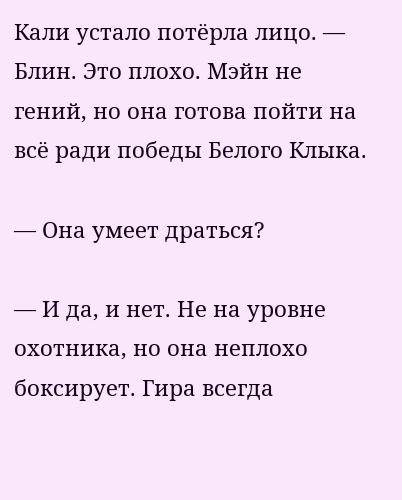Кали устало потёрла лицо. — Блин. Это плохо. Мэйн не гений, но она готова пойти на всё ради победы Белого Клыка.

— Она умеет драться?

— И да, и нет. Не на уровне охотника, но она неплохо боксирует. Гира всегда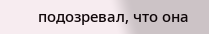подозревал, что она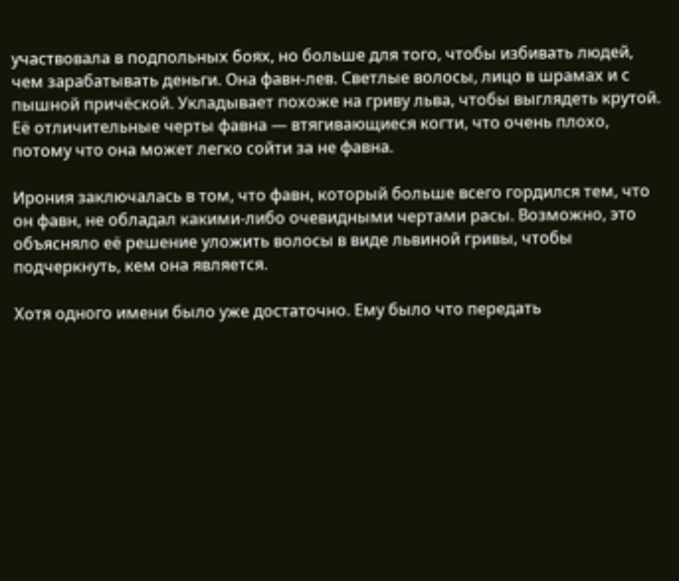участвовала в подпольных боях, но больше для того, чтобы избивать людей, чем зарабатывать деньги. Она фавн-лев. Светлые волосы, лицо в шрамах и с пышной причёской. Укладывает похоже на гриву льва, чтобы выглядеть крутой. Её отличительные черты фавна — втягивающиеся когти, что очень плохо, потому что она может легко сойти за не фавна.

Ирония заключалась в том, что фавн, который больше всего гордился тем, что он фавн, не обладал какими-либо очевидными чертами расы. Возможно, это объясняло её решение уложить волосы в виде львиной гривы, чтобы подчеркнуть, кем она является.

Хотя одного имени было уже достаточно. Ему было что передать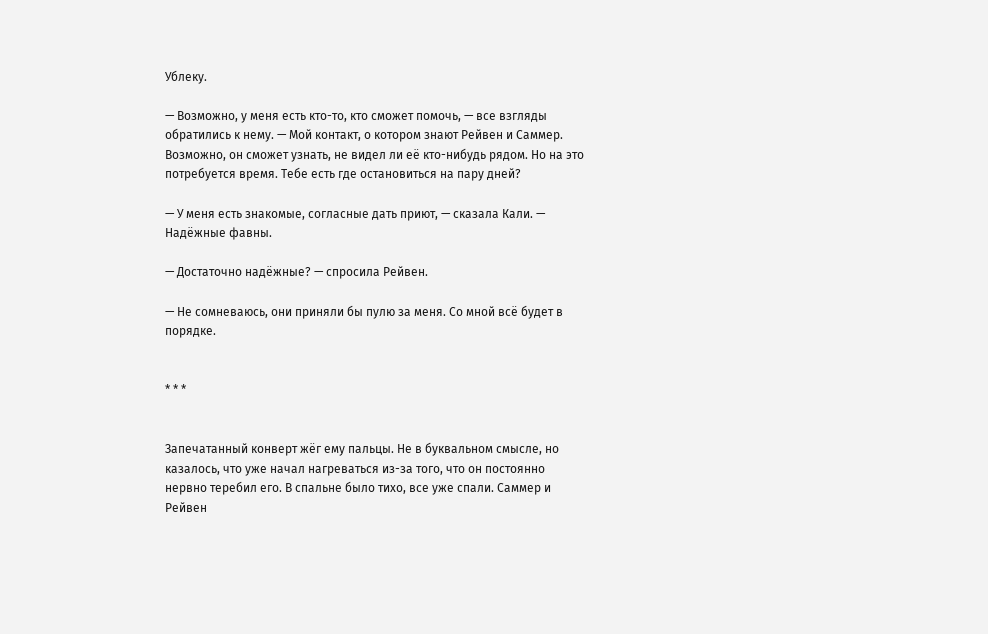Ублеку.

— Возможно, у меня есть кто-то, кто сможет помочь, — все взгляды обратились к нему. — Мой контакт, о котором знают Рейвен и Саммер. Возможно, он сможет узнать, не видел ли её кто-нибудь рядом. Но на это потребуется время. Тебе есть где остановиться на пару дней?

— У меня есть знакомые, согласные дать приют, — сказала Кали. — Надёжные фавны.

— Достаточно надёжные? — спросила Рейвен.

— Не сомневаюсь, они приняли бы пулю за меня. Со мной всё будет в порядке.


* * *


Запечатанный конверт жёг ему пальцы. Не в буквальном смысле, но казалось, что уже начал нагреваться из-за того, что он постоянно нервно теребил его. В спальне было тихо, все уже спали. Саммер и Рейвен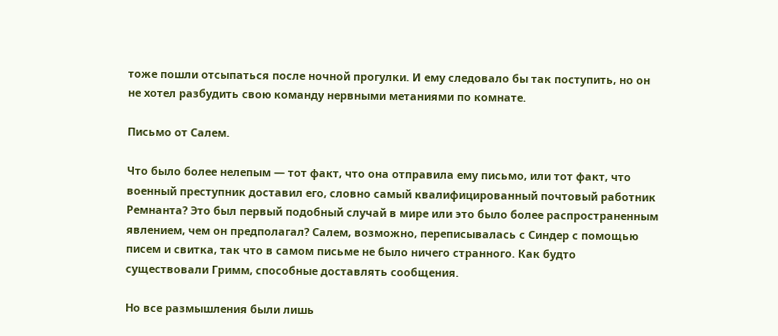тоже пошли отсыпаться после ночной прогулки. И ему следовало бы так поступить, но он не хотел разбудить свою команду нервными метаниями по комнате.

Письмо от Салем.

Что было более нелепым — тот факт, что она отправила ему письмо, или тот факт, что военный преступник доставил его, словно самый квалифицированный почтовый работник Ремнанта? Это был первый подобный случай в мире или это было более распространенным явлением, чем он предполагал? Салем, возможно, переписывалась с Синдер с помощью писем и свитка, так что в самом письме не было ничего странного. Как будто существовали Гримм, способные доставлять сообщения.

Но все размышления были лишь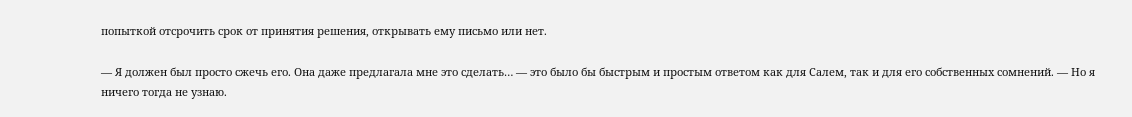попыткой отсрочить срок от принятия решения, открывать ему письмо или нет.

— Я должен был просто сжечь его. Она даже предлагала мне это сделать… — это было бы быстрым и простым ответом как для Салем, так и для его собственных сомнений. — Но я ничего тогда не узнаю.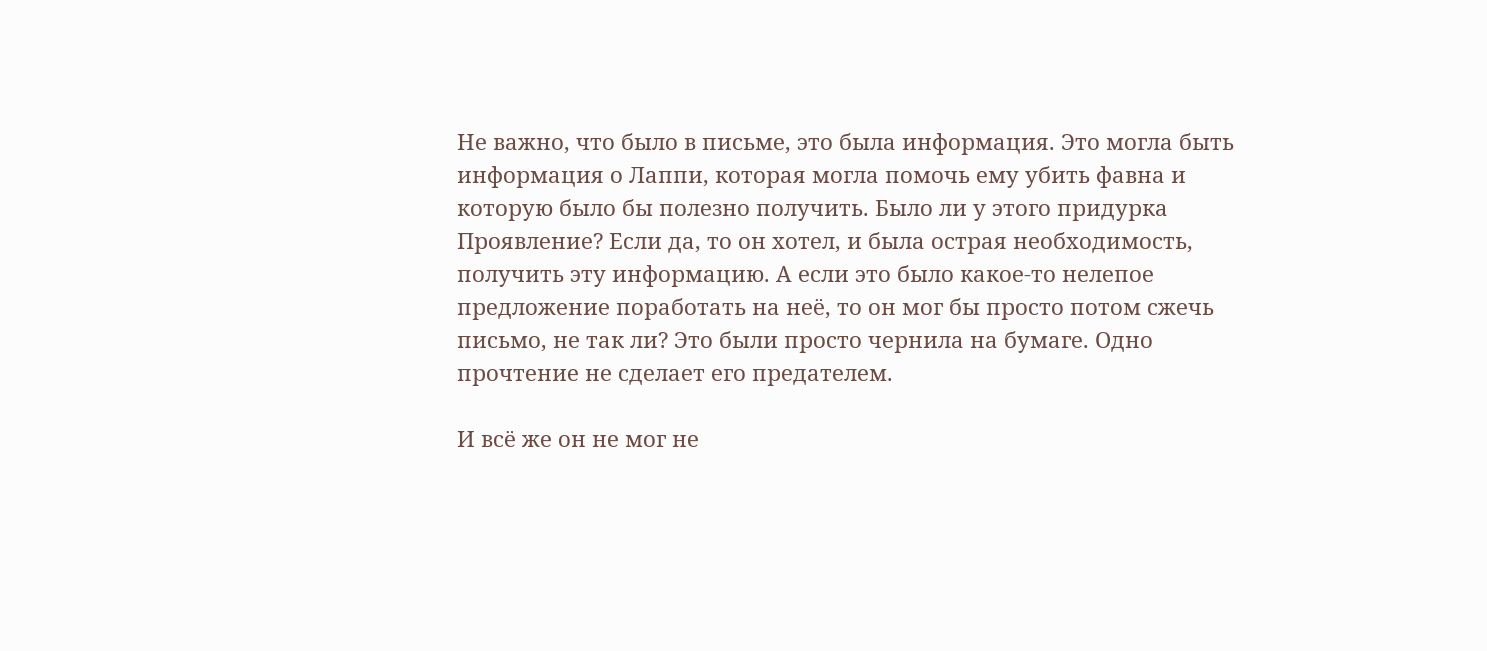Не важно, что было в письме, это была информация. Это могла быть информация о Лаппи, которая могла помочь ему убить фавна и которую было бы полезно получить. Было ли у этого придурка Проявление? Если да, то он хотел, и была острая необходимость, получить эту информацию. А если это было какое-то нелепое предложение поработать на неё, то он мог бы просто потом сжечь письмо, не так ли? Это были просто чернила на бумаге. Одно прочтение не сделает его предателем.

И всё же он не мог не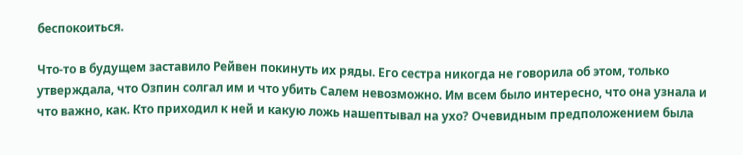беспокоиться.

Что-то в будущем заставило Рейвен покинуть их ряды. Его сестра никогда не говорила об этом, только утверждала, что Озпин солгал им и что убить Салем невозможно. Им всем было интересно, что она узнала и что важно, как. Кто приходил к ней и какую ложь нашептывал на ухо? Очевидным предположением была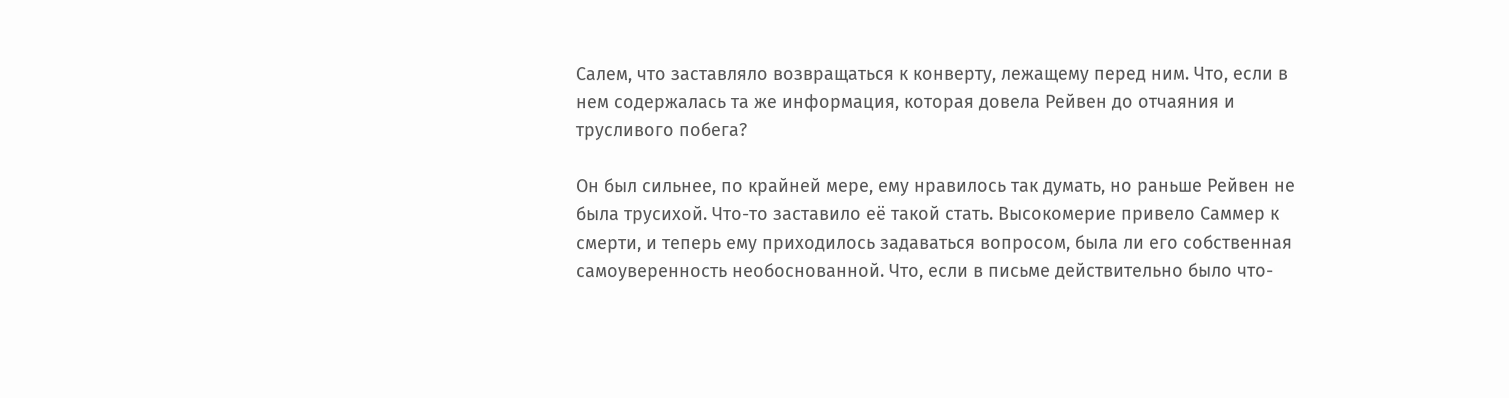Салем, что заставляло возвращаться к конверту, лежащему перед ним. Что, если в нем содержалась та же информация, которая довела Рейвен до отчаяния и трусливого побега?

Он был сильнее, по крайней мере, ему нравилось так думать, но раньше Рейвен не была трусихой. Что-то заставило её такой стать. Высокомерие привело Саммер к смерти, и теперь ему приходилось задаваться вопросом, была ли его собственная самоуверенность необоснованной. Что, если в письме действительно было что-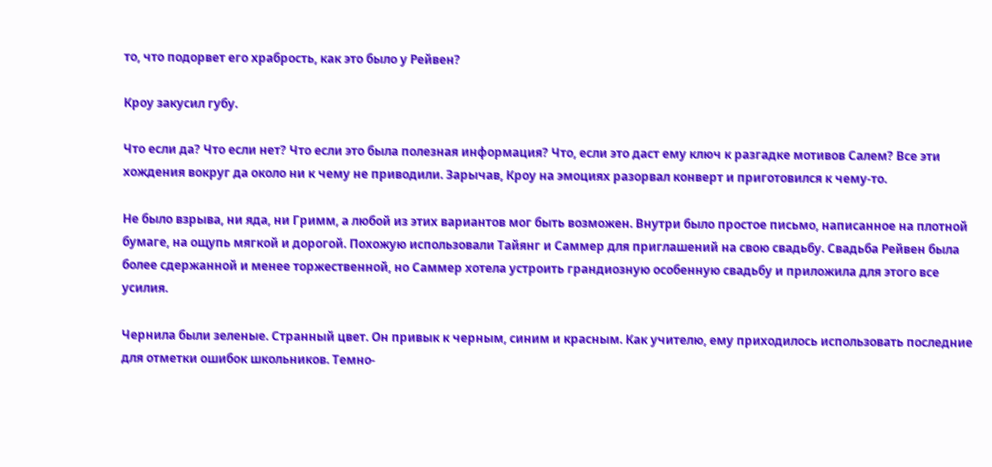то, что подорвет его храбрость, как это было у Рейвен?

Кроу закусил губу.

Что если да? Что если нет? Что если это была полезная информация? Что, если это даст ему ключ к разгадке мотивов Салем? Все эти хождения вокруг да около ни к чему не приводили. Зарычав, Кроу на эмоциях разорвал конверт и приготовился к чему-то.

Не было взрыва, ни яда, ни Гримм, а любой из этих вариантов мог быть возможен. Внутри было простое письмо, написанное на плотной бумаге, на ощупь мягкой и дорогой. Похожую использовали Тайянг и Саммер для приглашений на свою свадьбу. Свадьба Рейвен была более сдержанной и менее торжественной, но Саммер хотела устроить грандиозную особенную свадьбу и приложила для этого все усилия.

Чернила были зеленые. Странный цвет. Он привык к черным, синим и красным. Как учителю, ему приходилось использовать последние для отметки ошибок школьников. Темно-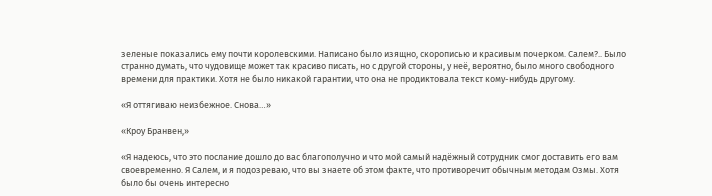зеленые показались ему почти королевскими. Написано было изящно, скорописью и красивым почерком. Салем?.. Было странно думать, что чудовище может так красиво писать, но с другой стороны, у неё, вероятно, было много свободного времени для практики. Хотя не было никакой гарантии, что она не продиктовала текст кому-нибудь другому.

«Я оттягиваю неизбежное. Снова…»

«Кроу Бранвен,»

«Я надеюсь, что это послание дошло до вас благополучно и что мой самый надёжный сотрудник смог доставить его вам своевременно. Я Салем, и я подозреваю, что вы знаете об этом факте, что противоречит обычным методам Озмы. Хотя было бы очень интересно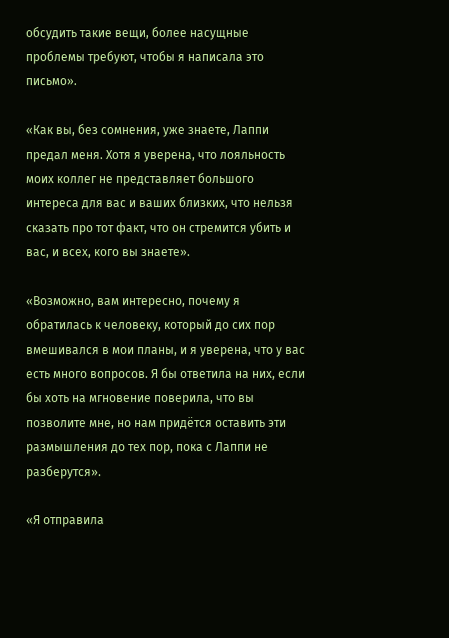обсудить такие вещи, более насущные проблемы требуют, чтобы я написала это письмо».

«Как вы, без сомнения, уже знаете, Лаппи предал меня. Хотя я уверена, что лояльность моих коллег не представляет большого интереса для вас и ваших близких, что нельзя сказать про тот факт, что он стремится убить и вас, и всех, кого вы знаете».

«Возможно, вам интересно, почему я обратилась к человеку, который до сих пор вмешивался в мои планы, и я уверена, что у вас есть много вопросов. Я бы ответила на них, если бы хоть на мгновение поверила, что вы позволите мне, но нам придётся оставить эти размышления до тех пор, пока с Лаппи не разберутся».

«Я отправила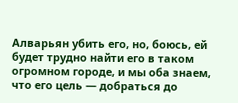Алварьян убить его, но, боюсь, ей будет трудно найти его в таком огромном городе, и мы оба знаем, что его цель — добраться до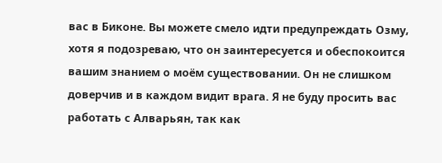вас в Биконе. Вы можете смело идти предупреждать Озму, хотя я подозреваю, что он заинтересуется и обеспокоится вашим знанием о моём существовании. Он не слишком доверчив и в каждом видит врага. Я не буду просить вас работать с Алварьян, так как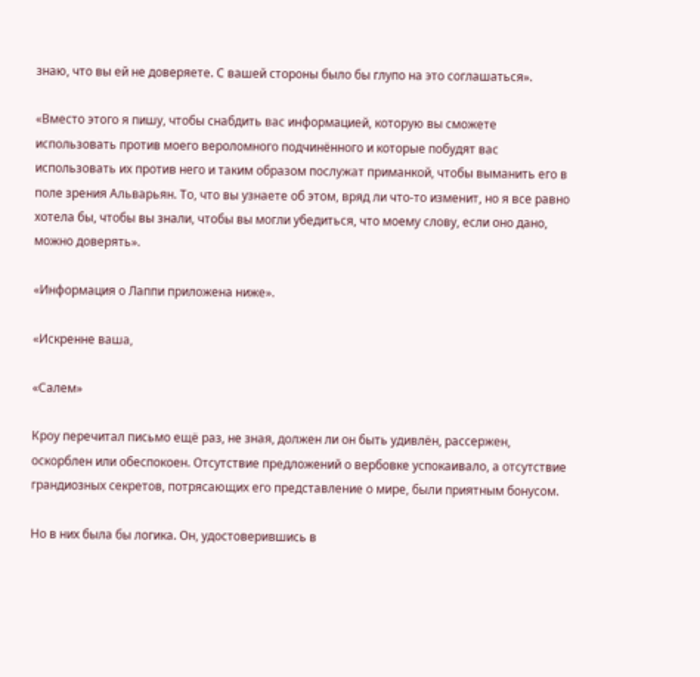знаю, что вы ей не доверяете. С вашей стороны было бы глупо на это соглашаться».

«Вместо этого я пишу, чтобы снабдить вас информацией, которую вы сможете использовать против моего вероломного подчинённого и которые побудят вас использовать их против него и таким образом послужат приманкой, чтобы выманить его в поле зрения Альварьян. То, что вы узнаете об этом, вряд ли что-то изменит, но я все равно хотела бы, чтобы вы знали, чтобы вы могли убедиться, что моему слову, если оно дано, можно доверять».

«Информация о Лаппи приложена ниже».

«Искренне ваша,

«Салем»

Кроу перечитал письмо ещё раз, не зная, должен ли он быть удивлён, рассержен, оскорблен или обеспокоен. Отсутствие предложений о вербовке успокаивало, а отсутствие грандиозных секретов, потрясающих его представление о мире, были приятным бонусом.

Но в них была бы логика. Он, удостоверившись в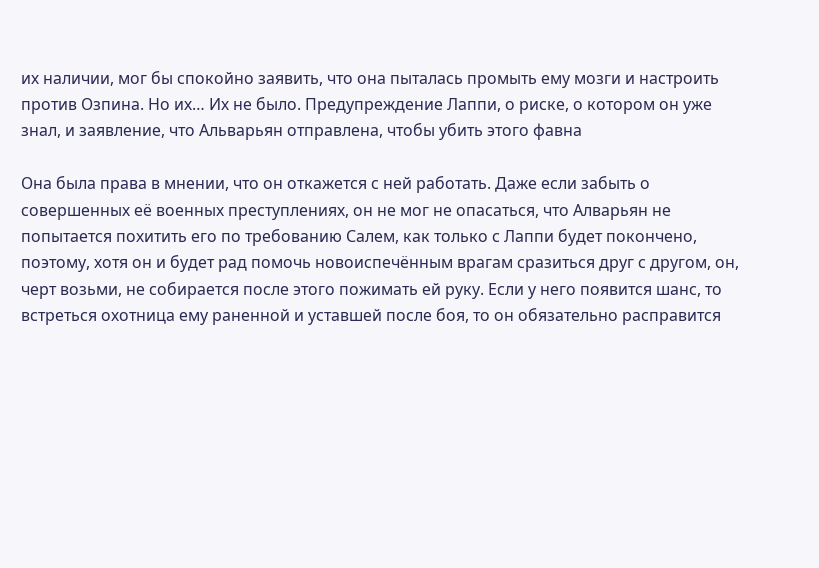их наличии, мог бы спокойно заявить, что она пыталась промыть ему мозги и настроить против Озпина. Но их… Их не было. Предупреждение Лаппи, о риске, о котором он уже знал, и заявление, что Альварьян отправлена, чтобы убить этого фавна

Она была права в мнении, что он откажется с ней работать. Даже если забыть о совершенных её военных преступлениях, он не мог не опасаться, что Алварьян не попытается похитить его по требованию Салем, как только с Лаппи будет покончено, поэтому, хотя он и будет рад помочь новоиспечённым врагам сразиться друг с другом, он, черт возьми, не собирается после этого пожимать ей руку. Если у него появится шанс, то встреться охотница ему раненной и уставшей после боя, то он обязательно расправится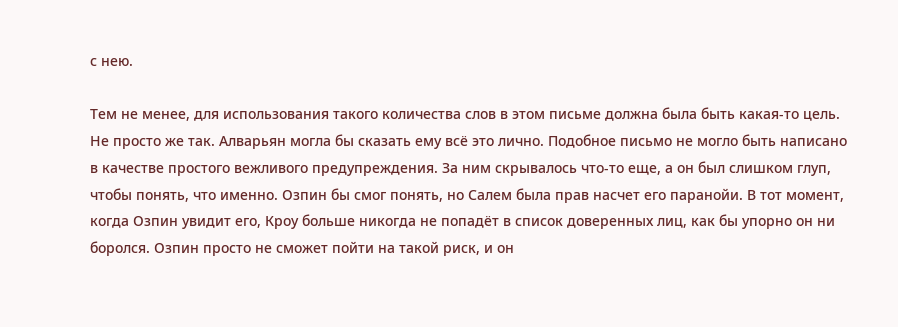с нею.

Тем не менее, для использования такого количества слов в этом письме должна была быть какая-то цель. Не просто же так. Алварьян могла бы сказать ему всё это лично. Подобное письмо не могло быть написано в качестве простого вежливого предупреждения. За ним скрывалось что-то еще, а он был слишком глуп, чтобы понять, что именно. Озпин бы смог понять, но Салем была прав насчет его паранойи. В тот момент, когда Озпин увидит его, Кроу больше никогда не попадёт в список доверенных лиц, как бы упорно он ни боролся. Озпин просто не сможет пойти на такой риск, и он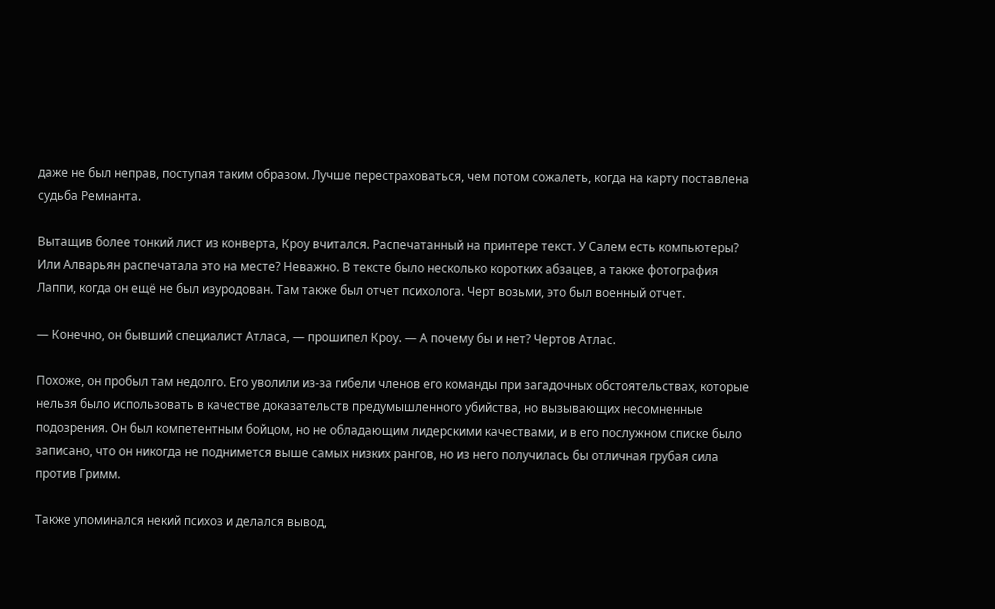даже не был неправ, поступая таким образом. Лучше перестраховаться, чем потом сожалеть, когда на карту поставлена судьба Ремнанта.

Вытащив более тонкий лист из конверта, Кроу вчитался. Распечатанный на принтере текст. У Салем есть компьютеры? Или Алварьян распечатала это на месте? Неважно. В тексте было несколько коротких абзацев, а также фотография Лаппи, когда он ещё не был изуродован. Там также был отчет психолога. Черт возьми, это был военный отчет.

— Конечно, он бывший специалист Атласа, — прошипел Кроу. — А почему бы и нет? Чертов Атлас.

Похоже, он пробыл там недолго. Его уволили из-за гибели членов его команды при загадочных обстоятельствах, которые нельзя было использовать в качестве доказательств предумышленного убийства, но вызывающих несомненные подозрения. Он был компетентным бойцом, но не обладающим лидерскими качествами, и в его послужном списке было записано, что он никогда не поднимется выше самых низких рангов, но из него получилась бы отличная грубая сила против Гримм.

Также упоминался некий психоз и делался вывод,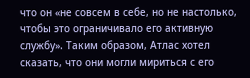что он «не совсем в себе, но не настолько, чтобы это ограничивало его активную службу». Таким образом, Атлас хотел сказать, что они могли мириться с его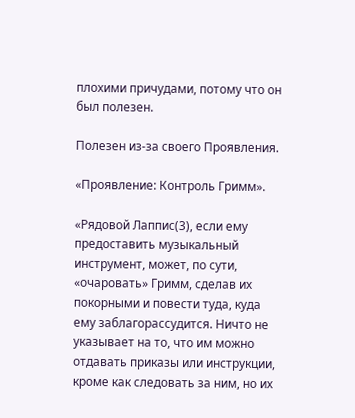плохими причудами, потому что он был полезен.

Полезен из-за своего Проявления.

«Проявление: Контроль Гримм».

«Рядовой Лаппис(3), если ему предоставить музыкальный инструмент, может, по сути, «очаровать» Гримм, сделав их покорными и повести туда, куда ему заблагорассудится. Ничто не указывает на то, что им можно отдавать приказы или инструкции, кроме как следовать за ним, но их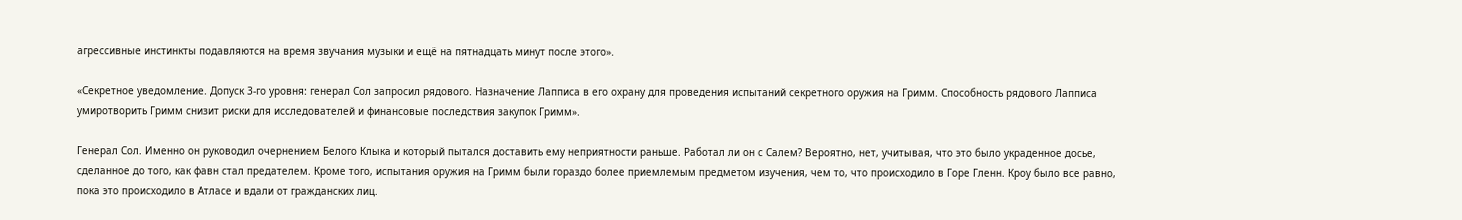агрессивные инстинкты подавляются на время звучания музыки и ещё на пятнадцать минут после этого».

«Секретное уведомление. Допуск 3-го уровня: генерал Сол запросил рядового. Назначение Лапписа в его охрану для проведения испытаний секретного оружия на Гримм. Способность рядового Лапписа умиротворить Гримм снизит риски для исследователей и финансовые последствия закупок Гримм».

Генерал Сол. Именно он руководил очернением Белого Клыка и который пытался доставить ему неприятности раньше. Работал ли он с Салем? Вероятно, нет, учитывая, что это было украденное досье, сделанное до того, как фавн стал предателем. Кроме того, испытания оружия на Гримм были гораздо более приемлемым предметом изучения, чем то, что происходило в Горе Гленн. Кроу было все равно, пока это происходило в Атласе и вдали от гражданских лиц.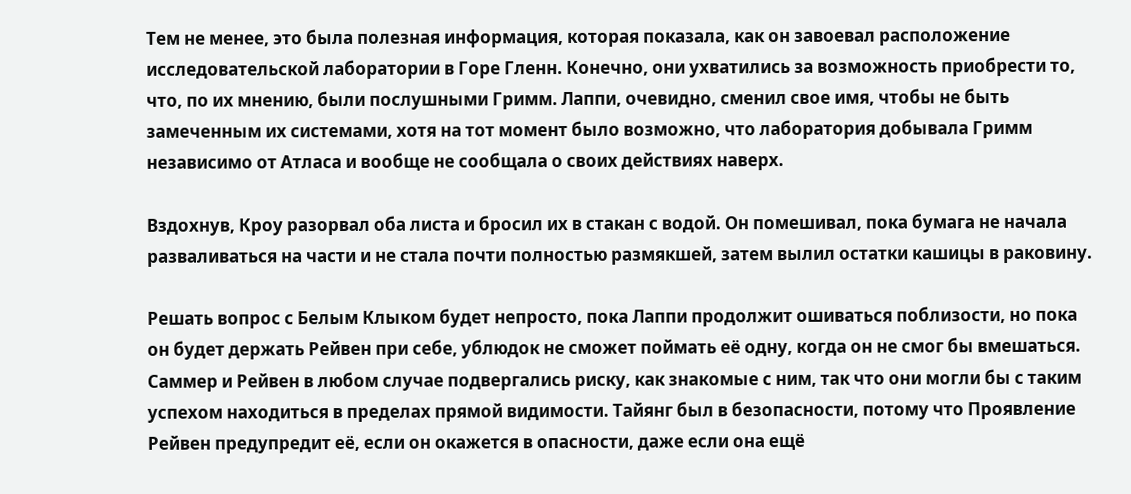Тем не менее, это была полезная информация, которая показала, как он завоевал расположение исследовательской лаборатории в Горе Гленн. Конечно, они ухватились за возможность приобрести то, что, по их мнению, были послушными Гримм. Лаппи, очевидно, сменил свое имя, чтобы не быть замеченным их системами, хотя на тот момент было возможно, что лаборатория добывала Гримм независимо от Атласа и вообще не сообщала о своих действиях наверх.

Вздохнув, Кроу разорвал оба листа и бросил их в стакан с водой. Он помешивал, пока бумага не начала разваливаться на части и не стала почти полностью размякшей, затем вылил остатки кашицы в раковину.

Решать вопрос с Белым Клыком будет непросто, пока Лаппи продолжит ошиваться поблизости, но пока он будет держать Рейвен при себе, ублюдок не сможет поймать её одну, когда он не смог бы вмешаться. Саммер и Рейвен в любом случае подвергались риску, как знакомые с ним, так что они могли бы с таким успехом находиться в пределах прямой видимости. Тайянг был в безопасности, потому что Проявление Рейвен предупредит её, если он окажется в опасности, даже если она ещё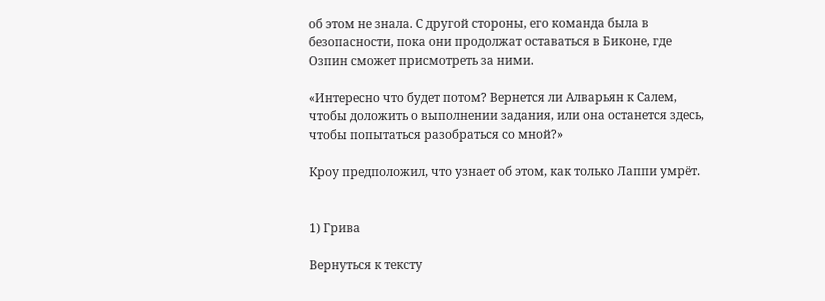об этом не знала. С другой стороны, его команда была в безопасности, пока они продолжат оставаться в Биконе, где Озпин сможет присмотреть за ними.

«Интересно что будет потом? Вернется ли Алварьян к Салем, чтобы доложить о выполнении задания, или она останется здесь, чтобы попытаться разобраться со мной?»

Кроу предположил, что узнает об этом, как только Лаппи умрёт.


1) Грива

Вернуться к тексту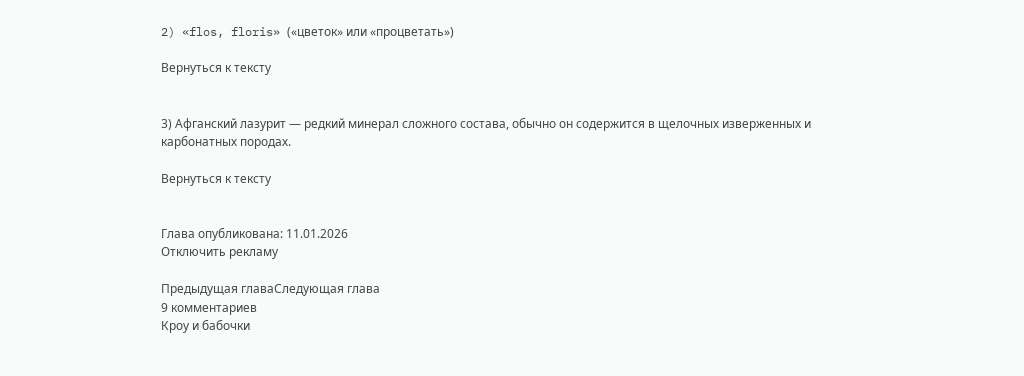2) «flos, floris» («цветок» или «процветать»)

Вернуться к тексту


3) Афганский лазурит — редкий минерал сложного состава, обычно он содержится в щелочных изверженных и карбонатных породах.

Вернуться к тексту


Глава опубликована: 11.01.2026
Отключить рекламу

Предыдущая главаСледующая глава
9 комментариев
Кроу и бабочки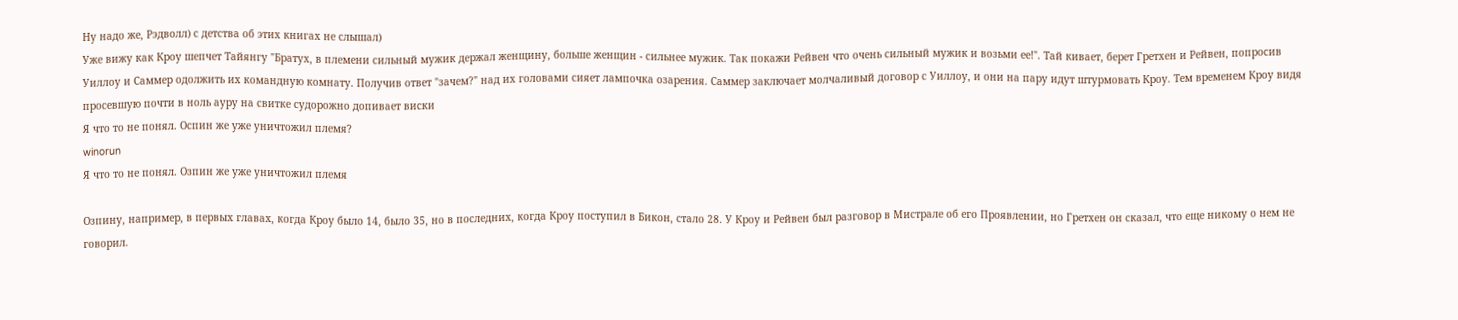Ну надо же, Рэдволл) с детства об этих книгах не слышал)
Уже вижу как Кроу шепчет Тайянгу "Братух, в племени сильный мужик держал женщину, больше женщин - сильнее мужик. Так покажи Рейвен что очень сильный мужик и возьми ее!". Тай кивает, берет Гретхен и Рейвен, попросив Уиллоу и Саммер одолжить их командную комнату. Получив ответ "зачем?" над их головами сияет лампочка озарения. Саммер заключает молчаливый договор с Уиллоу, и они на пару идут штурмовать Кроу. Тем временем Кроу видя просевшую почти в ноль ауру на свитке судорожно допивает виски
Я что то не понял. Оспин же уже уничтожил племя?
winorun
Я что то не понял. Озпин же уже уничтожил племя

Озпину, например, в первых главах, когда Кроу было 14, было 35, но в последних, когда Кроу поступил в Бикон, стало 28. У Кроу и Рейвен был разговор в Мистрале об его Проявлении, но Гретхен он сказал, что еще никому о нем не говорил.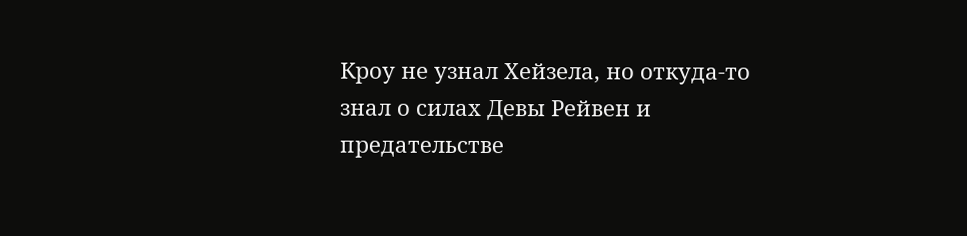Кроу не узнал Хейзела, но откуда-то знал о силах Девы Рейвен и предательстве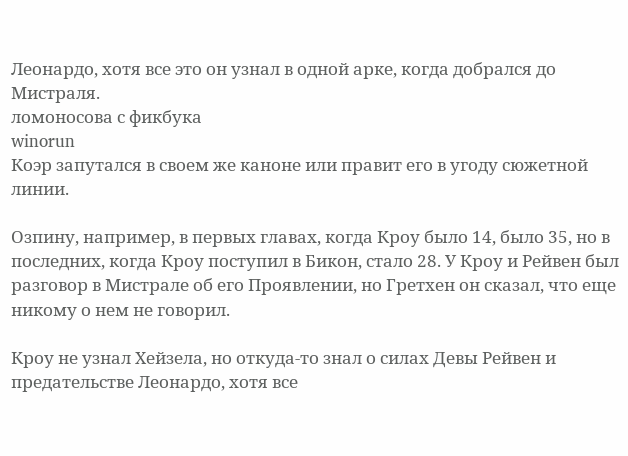Леонардо, хотя все это он узнал в одной арке, когда добрался до Мистраля.
ломоносова с фикбука
winorun
Коэр запутался в своем же каноне или правит его в угоду сюжетной линии.

Озпину, например, в первых главах, когда Кроу было 14, было 35, но в последних, когда Кроу поступил в Бикон, стало 28. У Кроу и Рейвен был разговор в Мистрале об его Проявлении, но Гретхен он сказал, что еще никому о нем не говорил.

Кроу не узнал Хейзела, но откуда-то знал о силах Девы Рейвен и предательстве Леонардо, хотя все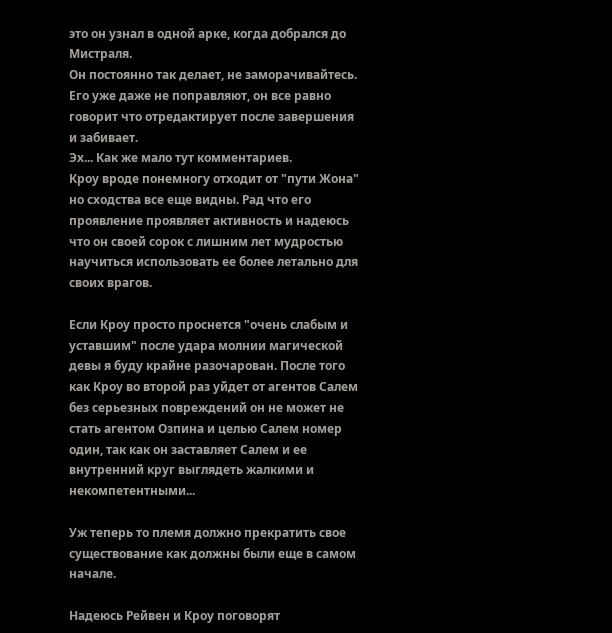это он узнал в одной арке, когда добрался до Мистраля.
Он постоянно так делает, не заморачивайтесь. Его уже даже не поправляют, он все равно говорит что отредактирует после завершения и забивает.
Эх... Как же мало тут комментариев.
Кроу вроде понемногу отходит от "пути Жона" но сходства все еще видны. Рад что его проявление проявляет активность и надеюсь что он своей сорок с лишним лет мудростью научиться использовать ее более летально для своих врагов.

Если Кроу просто проснется "очень слабым и уставшим" после удара молнии магической девы я буду крайне разочарован. После того как Кроу во второй раз уйдет от агентов Салем без серьезных повреждений он не может не стать агентом Озпина и целью Салем номер один, так как он заставляет Салем и ее внутренний круг выглядеть жалкими и некомпетентными...

Уж теперь то племя должно прекратить свое существование как должны были еще в самом начале.

Надеюсь Рейвен и Кроу поговорят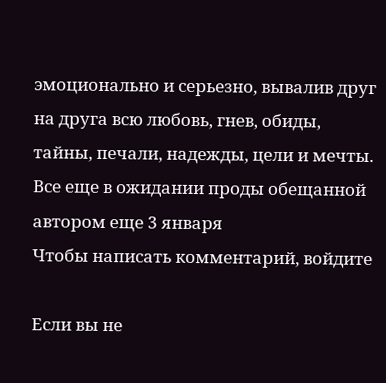эмоционально и серьезно, вывалив друг на друга всю любовь, гнев, обиды, тайны, печали, надежды, цели и мечты.
Все еще в ожидании проды обещанной автором еще 3 января
Чтобы написать комментарий, войдите

Если вы не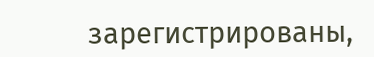зарегистрированы,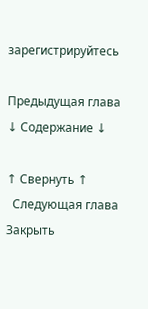зарегистрируйтесь

Предыдущая глава
↓ Содержание ↓

↑ Свернуть ↑
  Следующая глава
Закрыть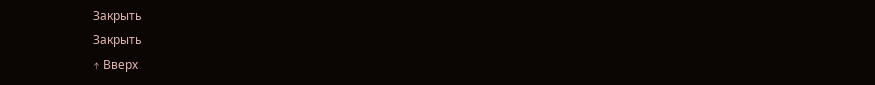Закрыть
Закрыть
↑ Вверх